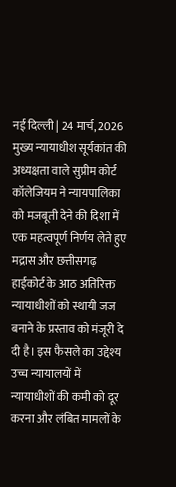नई दिल्ली | 24 मार्च, 2026 मुख्य न्यायाधीश सूर्यकांत की अध्यक्षता वाले सुप्रीम कोर्ट कॉलेजियम ने न्यायपालिका को मजबूती देने की दिशा में एक महत्वपूर्ण निर्णय लेते हुए मद्रास और छत्तीसगढ़ हाईकोर्ट के आठ अतिरिक्त न्यायाधीशों को स्थायी जज बनाने के प्रस्ताव को मंजूरी दे दी है। इस फैसले का उद्देश्य उच्च न्यायालयों में न्यायाधीशों की कमी को दूर करना और लंबित मामलों के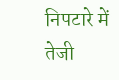निपटारे में तेजी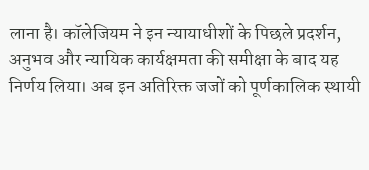लाना है। कॉलेजियम ने इन न्यायाधीशों के पिछले प्रदर्शन, अनुभव और न्यायिक कार्यक्षमता की समीक्षा के बाद यह निर्णय लिया। अब इन अतिरिक्त जजों को पूर्णकालिक स्थायी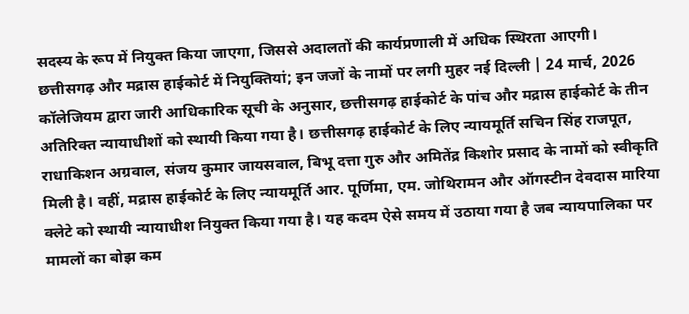सदस्य के रूप में नियुक्त किया जाएगा, जिससे अदालतों की कार्यप्रणाली में अधिक स्थिरता आएगी।
छत्तीसगढ़ और मद्रास हाईकोर्ट में नियुक्तियां; इन जजों के नामों पर लगी मुहर नई दिल्ली | 24 मार्च, 2026 कॉलेजियम द्वारा जारी आधिकारिक सूची के अनुसार, छत्तीसगढ़ हाईकोर्ट के पांच और मद्रास हाईकोर्ट के तीन अतिरिक्त न्यायाधीशों को स्थायी किया गया है। छत्तीसगढ़ हाईकोर्ट के लिए न्यायमूर्ति सचिन सिंह राजपूत, राधाकिशन अग्रवाल, संजय कुमार जायसवाल, बिभू दत्ता गुरु और अमितेंद्र किशोर प्रसाद के नामों को स्वीकृति मिली है। वहीं, मद्रास हाईकोर्ट के लिए न्यायमूर्ति आर. पूर्णिमा, एम. जोथिरामन और ऑगस्टीन देवदास मारिया क्लेटे को स्थायी न्यायाधीश नियुक्त किया गया है। यह कदम ऐसे समय में उठाया गया है जब न्यायपालिका पर मामलों का बोझ कम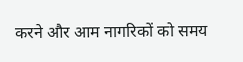करने और आम नागरिकों को समय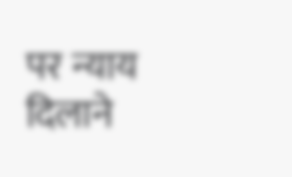पर न्याय दिलाने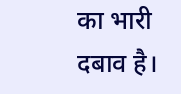का भारी दबाव है।